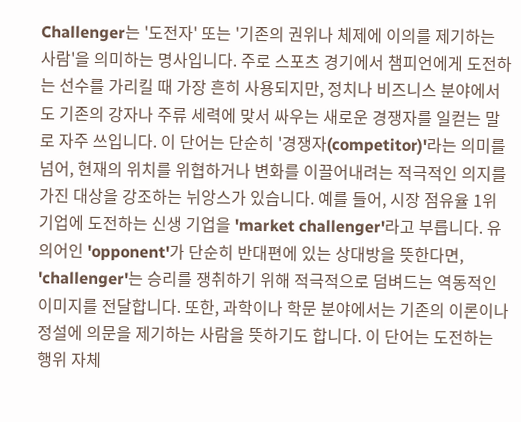Challenger는 '도전자' 또는 '기존의 권위나 체제에 이의를 제기하는 사람'을 의미하는 명사입니다. 주로 스포츠 경기에서 챔피언에게 도전하는 선수를 가리킬 때 가장 흔히 사용되지만, 정치나 비즈니스 분야에서도 기존의 강자나 주류 세력에 맞서 싸우는 새로운 경쟁자를 일컫는 말로 자주 쓰입니다. 이 단어는 단순히 '경쟁자(competitor)'라는 의미를 넘어, 현재의 위치를 위협하거나 변화를 이끌어내려는 적극적인 의지를 가진 대상을 강조하는 뉘앙스가 있습니다. 예를 들어, 시장 점유율 1위 기업에 도전하는 신생 기업을 'market challenger'라고 부릅니다. 유의어인 'opponent'가 단순히 반대편에 있는 상대방을 뜻한다면, 'challenger'는 승리를 쟁취하기 위해 적극적으로 덤벼드는 역동적인 이미지를 전달합니다. 또한, 과학이나 학문 분야에서는 기존의 이론이나 정설에 의문을 제기하는 사람을 뜻하기도 합니다. 이 단어는 도전하는 행위 자체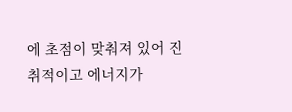에 초점이 맞춰져 있어 진취적이고 에너지가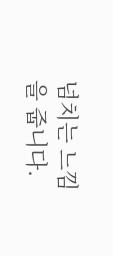넘치는 느낌을 줍니다.